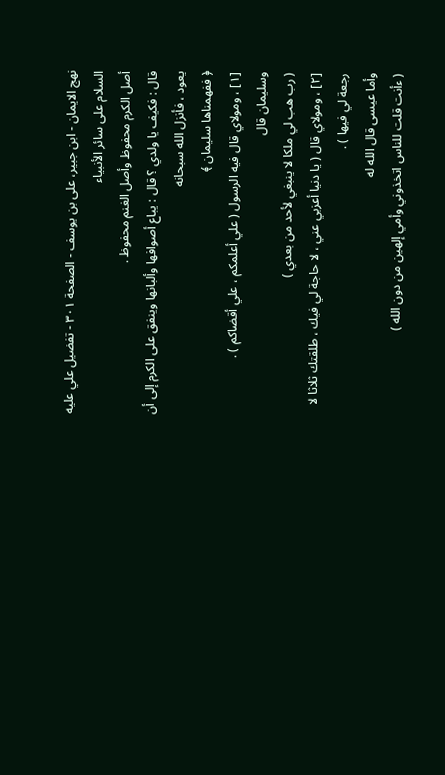نهج الايمان - ابن جبیر، علی بن یوسف - الصفحة ٣٠١ - تفضيل علي عليه السلام على سائر الأنبياء
أصل الكرم محفوظ وأصل الغنم محفوظ .
قال : فكيف يا ولدي ؟ قال : يباع أصوافها وألبانها وينفق على الكرم إلى أن يعود ، فأنزل الله سبحانه
﴿ ففهمناها سليمان ﴾
[١] ، ومولاي قال فيه الرسول ( علي أعلمكم ، علي أقضاكم ) .
وسليمان قال
( رب هب لي ملكا لا ينبغي لأحد من بعدي )
[٢] ، ومولاي قال ( يا دنيا أعزبي عني ، لا حاجة لي فيك ، طلقتك ثلاثا لا رجعة لي فيها ) .
وأما عيسى قال الله له
( ءأنت قلت للناس اتخذوني وأمي إلهين من دون الله )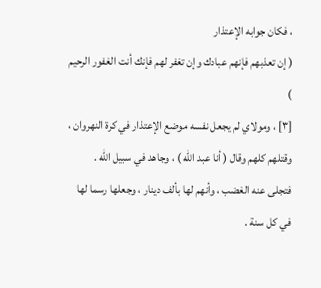، فكان جوابه الإعتذار
( إن تعذبهم فإنهم عبادك وإن تغفر لهم فإنك أنت الغفور الرحيم )
[٣] ، ومولاي لم يجعل نفسه موضع الإعتذار في كرة النهروان ، وقتلهم كلهم وقال ( أنا عبد الله ) ، وجاهد في سبيل الله .
فتجلى عنه الغضب ، وأنهم لها بألف دينار ، وجعلها رسما لها في كل سنة .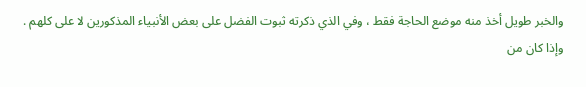والخبر طويل أخذ منه موضع الحاجة فقط ، وفي الذي ذكرته ثبوت الفضل على بعض الأنبياء المذكورين لا على كلهم .
وإذا كان من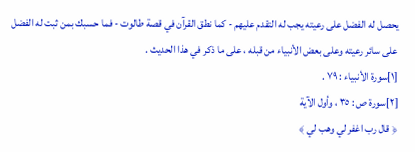يحصل له الفضل على رعيته يجب له التقدم عليهم - كما نطق القرآن في قصة طالوت - فما حسبك بمن ثبت له الفضل على سائر رعيته وعلى بعض الأنبياء من قبله ، على ما ذكر في هذا الحديث .
[١]سورة الأنبياء : ٧٩ .
[٢]سورة ص : ٣٥ ، وأول الآية
﴿ قال رب اغفر لي وهب لي ﴾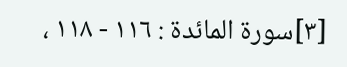[٣]سورة المائدة : ١١٦ - ١١٨ ،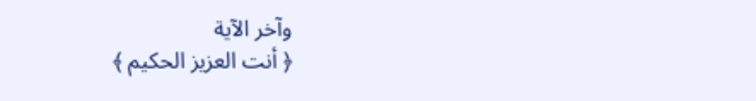وآخر الآية
﴿ أنت العزيز الحكيم ﴾